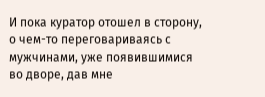И пока куратор отошел в сторону, о чем-то переговариваясь с мужчинами, уже появившимися во дворе, дав мне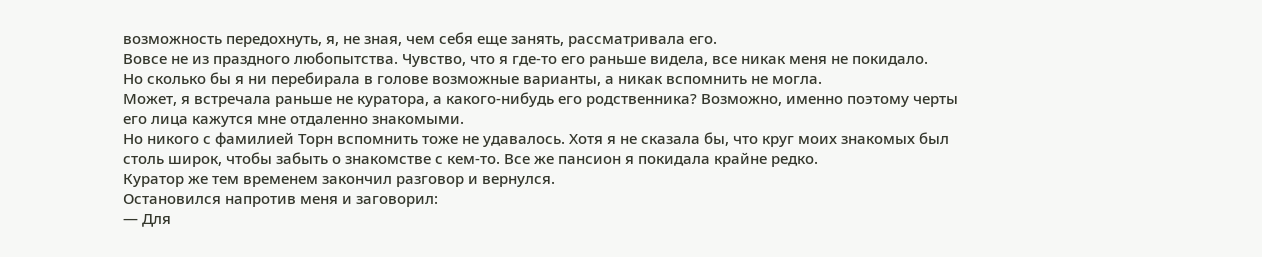возможность передохнуть, я, не зная, чем себя еще занять, рассматривала его.
Вовсе не из праздного любопытства. Чувство, что я где-то его раньше видела, все никак меня не покидало.
Но сколько бы я ни перебирала в голове возможные варианты, а никак вспомнить не могла.
Может, я встречала раньше не куратора, а какого-нибудь его родственника? Возможно, именно поэтому черты его лица кажутся мне отдаленно знакомыми.
Но никого с фамилией Торн вспомнить тоже не удавалось. Хотя я не сказала бы, что круг моих знакомых был столь широк, чтобы забыть о знакомстве с кем-то. Все же пансион я покидала крайне редко.
Куратор же тем временем закончил разговор и вернулся.
Остановился напротив меня и заговорил:
— Для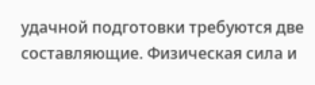удачной подготовки требуются две составляющие. Физическая сила и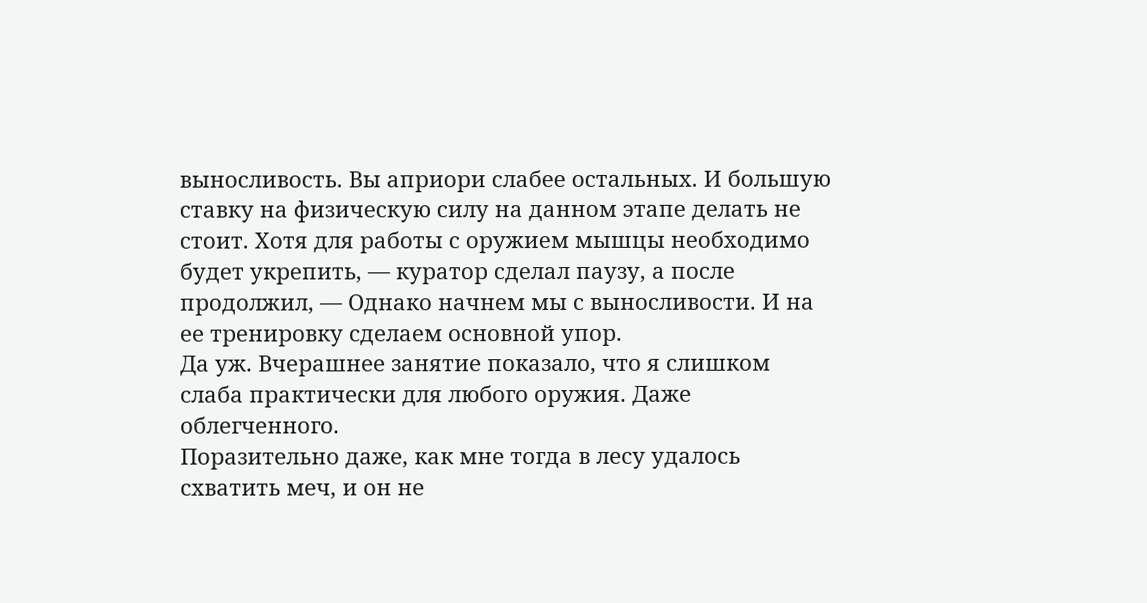выносливость. Вы априори слабее остальных. И большую ставку на физическую силу на данном этапе делать не стоит. Хотя для работы с оружием мышцы необходимо будет укрепить, — куратор сделал паузу, а после продолжил, — Однако начнем мы с выносливости. И на ее тренировку сделаем основной упор.
Да уж. Вчерашнее занятие показало, что я слишком слаба практически для любого оружия. Даже облегченного.
Поразительно даже, как мне тогда в лесу удалось схватить меч, и он не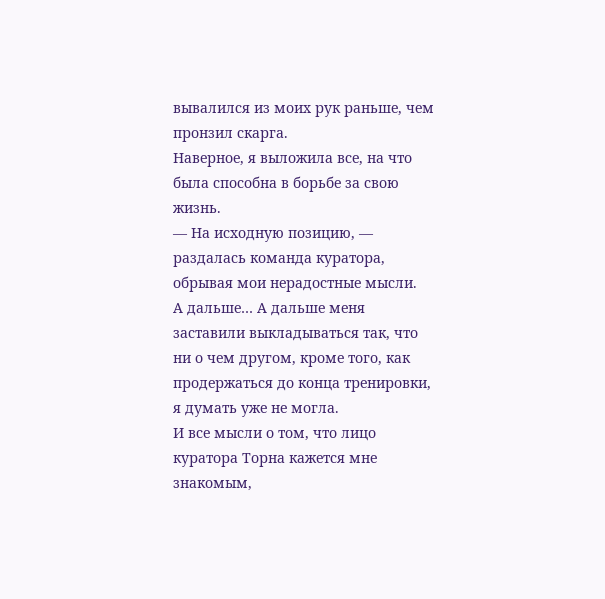вывалился из моих рук раньше, чем пронзил скарга.
Наверное, я выложила все, на что была способна в борьбе за свою жизнь.
— На исходную позицию, — раздалась команда куратора, обрывая мои нерадостные мысли.
А дальше… А дальше меня заставили выкладываться так, что ни о чем другом, кроме того, как продержаться до конца тренировки, я думать уже не могла.
И все мысли о том, что лицо куратора Торна кажется мне знакомым,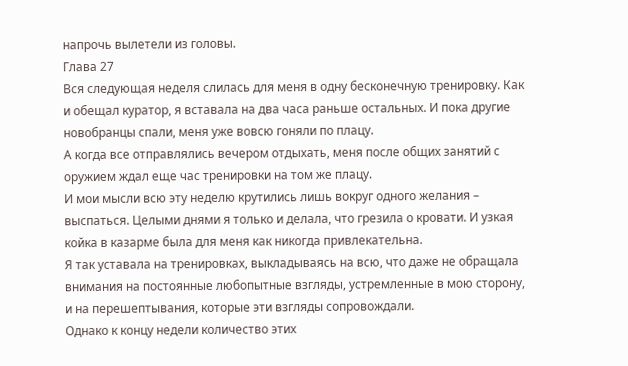напрочь вылетели из головы.
Глава 27
Вся следующая неделя слилась для меня в одну бесконечную тренировку. Как и обещал куратор, я вставала на два часа раньше остальных. И пока другие новобранцы спали, меня уже вовсю гоняли по плацу.
А когда все отправлялись вечером отдыхать, меня после общих занятий с оружием ждал еще час тренировки на том же плацу.
И мои мысли всю эту неделю крутились лишь вокруг одного желания – выспаться. Целыми днями я только и делала, что грезила о кровати. И узкая койка в казарме была для меня как никогда привлекательна.
Я так уставала на тренировках, выкладываясь на всю, что даже не обращала внимания на постоянные любопытные взгляды, устремленные в мою сторону, и на перешептывания, которые эти взгляды сопровождали.
Однако к концу недели количество этих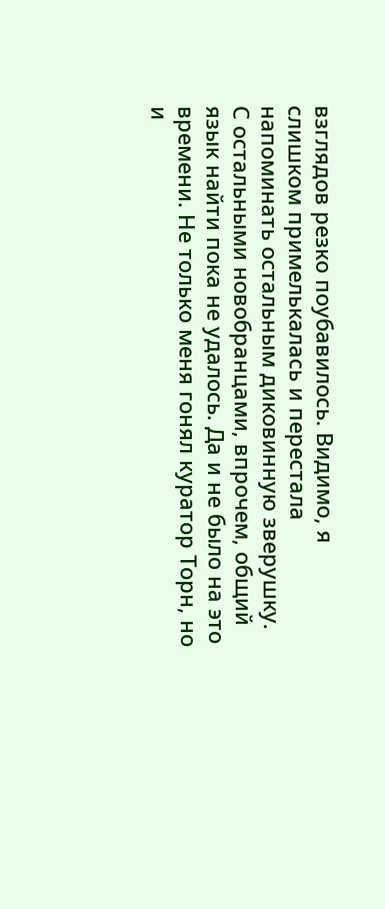взглядов резко поубавилось. Видимо, я слишком примелькалась и перестала напоминать остальным диковинную зверушку.
С остальными новобранцами, впрочем, общий язык найти пока не удалось. Да и не было на это времени. Не только меня гонял куратор Торн, но и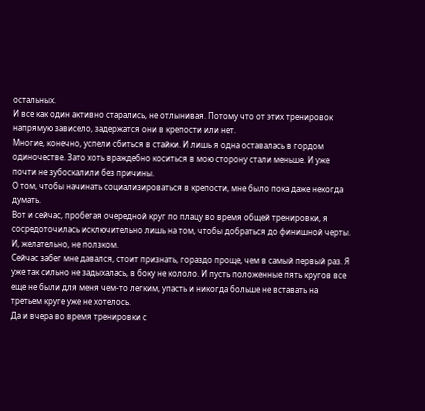остальных.
И все как один активно старались, не отлынивая. Потому что от этих тренировок напрямую зависело, задержатся они в крепости или нет.
Многие, конечно, успели сбиться в стайки. И лишь я одна оставалась в гордом одиночестве. Зато хоть враждебно коситься в мою сторону стали меньше. И уже почти не зубоскалили без причины.
О том, чтобы начинать социализироваться в крепости, мне было пока даже некогда думать.
Вот и сейчас, пробегая очередной круг по плацу во время общей тренировки, я сосредоточилась исключительно лишь на том, чтобы добраться до финишной черты. И, желательно, не ползком.
Сейчас забег мне давался, стоит признать, гораздо проще, чем в самый первый раз. Я уже так сильно не задыхалась, в боку не кололо. И пусть положенные пять кругов все еще не были для меня чем-то легким, упасть и никогда больше не вставать на третьем круге уже не хотелось.
Да и вчера во время тренировки с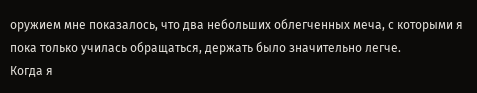оружием мне показалось, что два небольших облегченных меча, с которыми я пока только училась обращаться, держать было значительно легче.
Когда я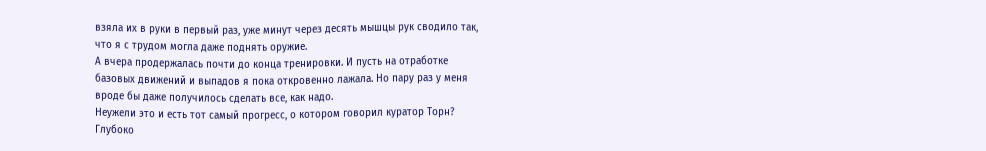взяла их в руки в первый раз, уже минут через десять мышцы рук сводило так, что я с трудом могла даже поднять оружие.
А вчера продержалась почти до конца тренировки. И пусть на отработке базовых движений и выпадов я пока откровенно лажала. Но пару раз у меня вроде бы даже получилось сделать все, как надо.
Неужели это и есть тот самый прогресс, о котором говорил куратор Торн?
Глубоко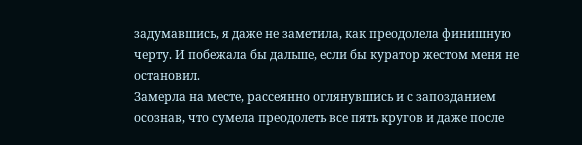задумавшись, я даже не заметила, как преодолела финишную черту. И побежала бы дальше, если бы куратор жестом меня не остановил.
Замерла на месте, рассеянно оглянувшись и с запозданием осознав, что сумела преодолеть все пять кругов и даже после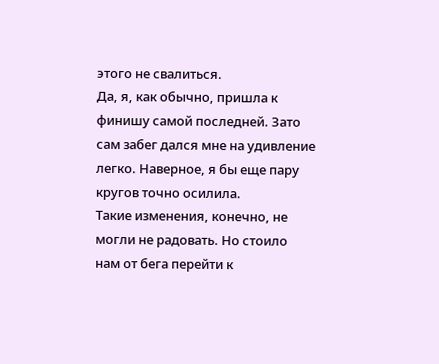этого не свалиться.
Да, я, как обычно, пришла к финишу самой последней. Зато сам забег дался мне на удивление легко. Наверное, я бы еще пару кругов точно осилила.
Такие изменения, конечно, не могли не радовать. Но стоило нам от бега перейти к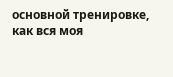основной тренировке, как вся моя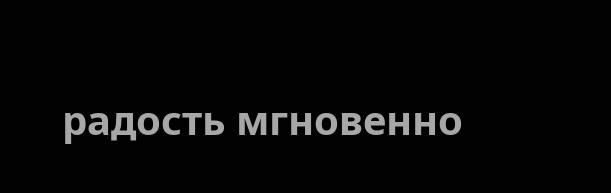радость мгновенно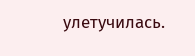улетучилась.